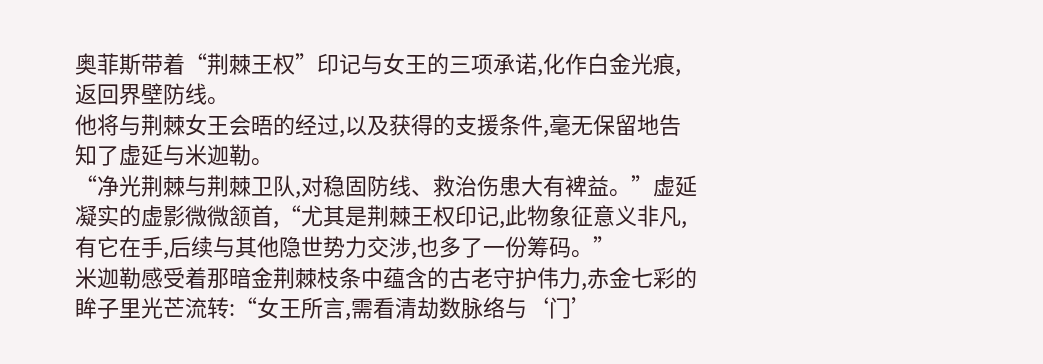奥菲斯带着“荆棘王权”印记与女王的三项承诺,化作白金光痕,返回界壁防线。
他将与荆棘女王会晤的经过,以及获得的支援条件,毫无保留地告知了虚延与米迦勒。
“净光荆棘与荆棘卫队,对稳固防线、救治伤患大有裨益。”虚延凝实的虚影微微颔首,“尤其是荆棘王权印记,此物象征意义非凡,有它在手,后续与其他隐世势力交涉,也多了一份筹码。”
米迦勒感受着那暗金荆棘枝条中蕴含的古老守护伟力,赤金七彩的眸子里光芒流转:“女王所言,需看清劫数脉络与‘门’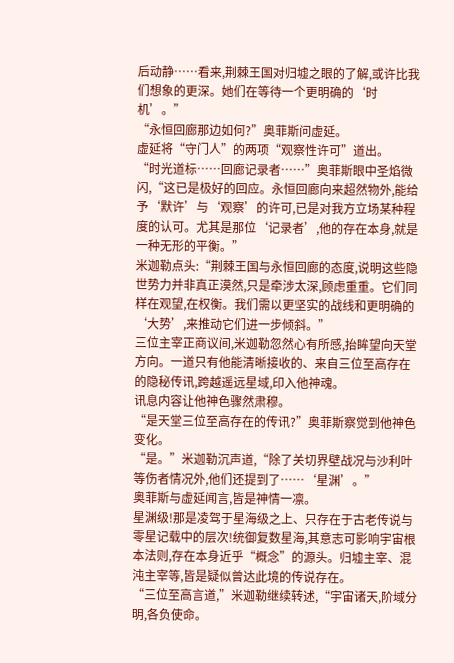后动静……看来,荆棘王国对归墟之眼的了解,或许比我们想象的更深。她们在等待一个更明确的‘时机’。”
“永恒回廊那边如何?”奥菲斯问虚延。
虚延将“守门人”的两项“观察性许可”道出。
“时光道标……回廊记录者……”奥菲斯眼中圣焰微闪,“这已是极好的回应。永恒回廊向来超然物外,能给予‘默许’与‘观察’的许可,已是对我方立场某种程度的认可。尤其是那位‘记录者’,他的存在本身,就是一种无形的平衡。”
米迦勒点头:“荆棘王国与永恒回廊的态度,说明这些隐世势力并非真正漠然,只是牵涉太深,顾虑重重。它们同样在观望,在权衡。我们需以更坚实的战线和更明确的‘大势’,来推动它们进一步倾斜。”
三位主宰正商议间,米迦勒忽然心有所感,抬眸望向天堂方向。一道只有他能清晰接收的、来自三位至高存在的隐秘传讯,跨越遥远星域,印入他神魂。
讯息内容让他神色骤然肃穆。
“是天堂三位至高存在的传讯?”奥菲斯察觉到他神色变化。
“是。”米迦勒沉声道,“除了关切界壁战况与沙利叶等伤者情况外,他们还提到了……‘星渊’。”
奥菲斯与虚延闻言,皆是神情一凛。
星渊级!那是凌驾于星海级之上、只存在于古老传说与零星记载中的层次!统御复数星海,其意志可影响宇宙根本法则,存在本身近乎“概念”的源头。归墟主宰、混沌主宰等,皆是疑似曾达此境的传说存在。
“三位至高言道,”米迦勒继续转述,“宇宙诸天,阶域分明,各负使命。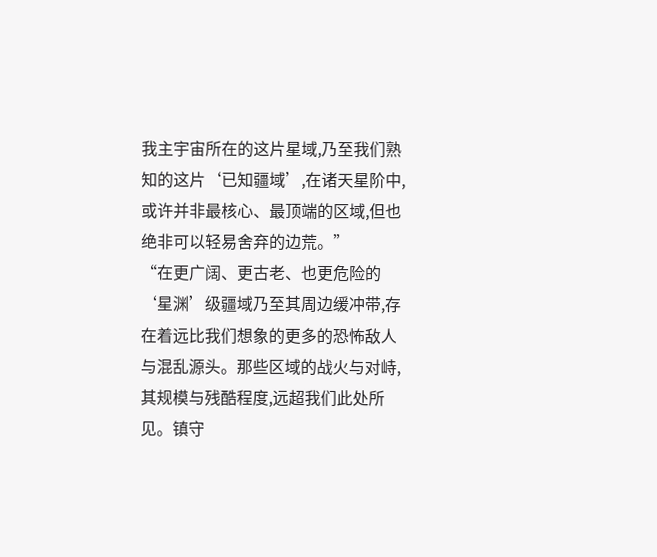我主宇宙所在的这片星域,乃至我们熟知的这片‘已知疆域’,在诸天星阶中,或许并非最核心、最顶端的区域,但也绝非可以轻易舍弃的边荒。”
“在更广阔、更古老、也更危险的‘星渊’级疆域乃至其周边缓冲带,存在着远比我们想象的更多的恐怖敌人与混乱源头。那些区域的战火与对峙,其规模与残酷程度,远超我们此处所见。镇守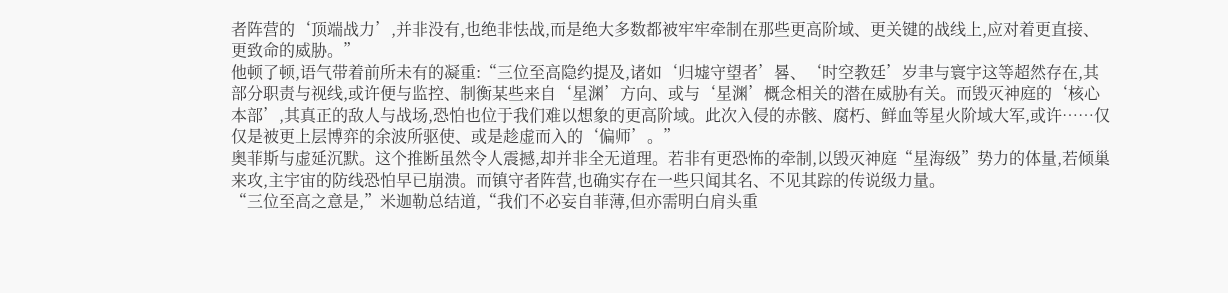者阵营的‘顶端战力’,并非没有,也绝非怯战,而是绝大多数都被牢牢牵制在那些更高阶域、更关键的战线上,应对着更直接、更致命的威胁。”
他顿了顿,语气带着前所未有的凝重:“三位至高隐约提及,诸如‘归墟守望者’晷、‘时空教廷’岁聿与寰宇这等超然存在,其部分职责与视线,或许便与监控、制衡某些来自‘星渊’方向、或与‘星渊’概念相关的潜在威胁有关。而毁灭神庭的‘核心本部’,其真正的敌人与战场,恐怕也位于我们难以想象的更高阶域。此次入侵的赤骸、腐朽、鲜血等星火阶域大军,或许……仅仅是被更上层博弈的余波所驱使、或是趁虚而入的‘偏师’。”
奥菲斯与虚延沉默。这个推断虽然令人震撼,却并非全无道理。若非有更恐怖的牵制,以毁灭神庭“星海级”势力的体量,若倾巢来攻,主宇宙的防线恐怕早已崩溃。而镇守者阵营,也确实存在一些只闻其名、不见其踪的传说级力量。
“三位至高之意是,”米迦勒总结道,“我们不必妄自菲薄,但亦需明白肩头重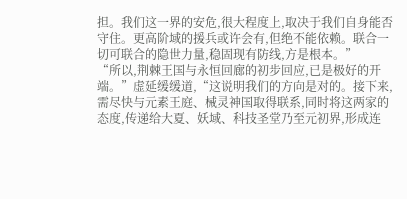担。我们这一界的安危,很大程度上,取决于我们自身能否守住。更高阶域的援兵或许会有,但绝不能依赖。联合一切可联合的隐世力量,稳固现有防线,方是根本。”
“所以,荆棘王国与永恒回廊的初步回应,已是极好的开端。”虚延缓缓道,“这说明我们的方向是对的。接下来,需尽快与元素王庭、械灵神国取得联系,同时将这两家的态度,传递给大夏、妖域、科技圣堂乃至元初界,形成连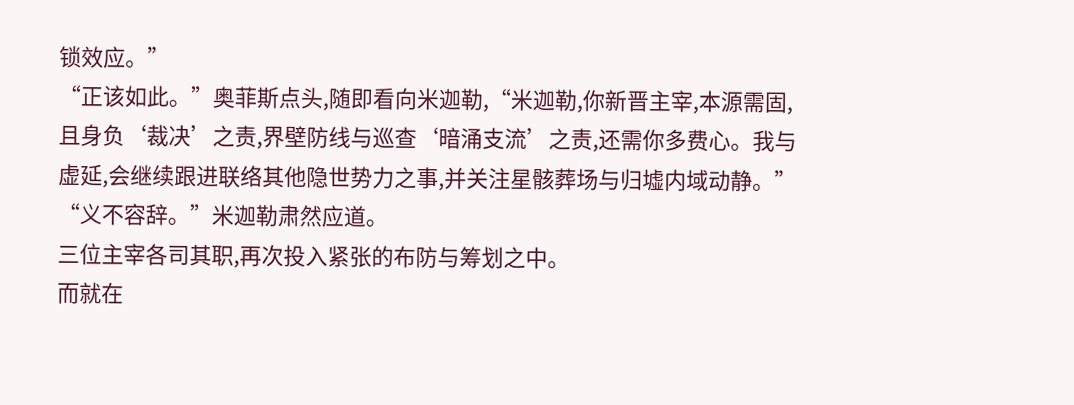锁效应。”
“正该如此。”奥菲斯点头,随即看向米迦勒,“米迦勒,你新晋主宰,本源需固,且身负‘裁决’之责,界壁防线与巡查‘暗涌支流’之责,还需你多费心。我与虚延,会继续跟进联络其他隐世势力之事,并关注星骸葬场与归墟内域动静。”
“义不容辞。”米迦勒肃然应道。
三位主宰各司其职,再次投入紧张的布防与筹划之中。
而就在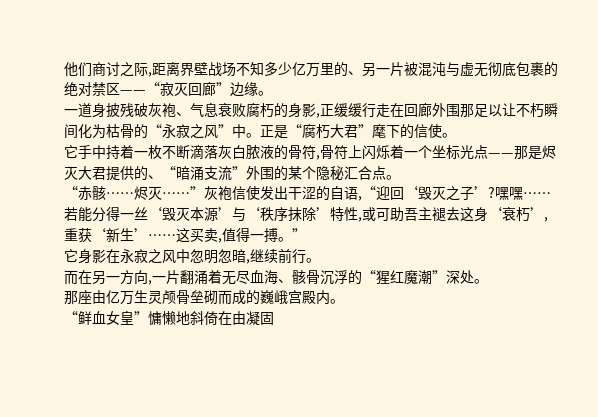他们商讨之际,距离界壁战场不知多少亿万里的、另一片被混沌与虚无彻底包裹的绝对禁区——“寂灭回廊”边缘。
一道身披残破灰袍、气息衰败腐朽的身影,正缓缓行走在回廊外围那足以让不朽瞬间化为枯骨的“永寂之风”中。正是“腐朽大君”麾下的信使。
它手中持着一枚不断滴落灰白脓液的骨符,骨符上闪烁着一个坐标光点——那是烬灭大君提供的、“暗涌支流”外围的某个隐秘汇合点。
“赤骸……烬灭……”灰袍信使发出干涩的自语,“迎回‘毁灭之子’?嘿嘿……若能分得一丝‘毁灭本源’与‘秩序抹除’特性,或可助吾主褪去这身‘衰朽’,重获‘新生’……这买卖,值得一搏。”
它身影在永寂之风中忽明忽暗,继续前行。
而在另一方向,一片翻涌着无尽血海、骸骨沉浮的“猩红魔潮”深处。
那座由亿万生灵颅骨垒砌而成的巍峨宫殿内。
“鲜血女皇”慵懒地斜倚在由凝固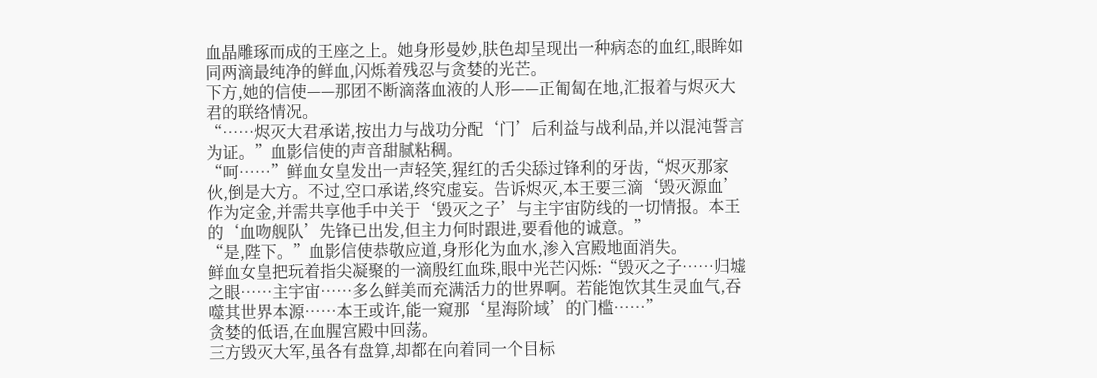血晶雕琢而成的王座之上。她身形曼妙,肤色却呈现出一种病态的血红,眼眸如同两滴最纯净的鲜血,闪烁着残忍与贪婪的光芒。
下方,她的信使——那团不断滴落血液的人形——正匍匐在地,汇报着与烬灭大君的联络情况。
“……烬灭大君承诺,按出力与战功分配‘门’后利益与战利品,并以混沌誓言为证。”血影信使的声音甜腻粘稠。
“呵……”鲜血女皇发出一声轻笑,猩红的舌尖舔过锋利的牙齿,“烬灭那家伙,倒是大方。不过,空口承诺,终究虚妄。告诉烬灭,本王要三滴‘毁灭源血’作为定金,并需共享他手中关于‘毁灭之子’与主宇宙防线的一切情报。本王的‘血吻舰队’先锋已出发,但主力何时跟进,要看他的诚意。”
“是,陛下。”血影信使恭敬应道,身形化为血水,渗入宫殿地面消失。
鲜血女皇把玩着指尖凝聚的一滴殷红血珠,眼中光芒闪烁:“毁灭之子……归墟之眼……主宇宙……多么鲜美而充满活力的世界啊。若能饱饮其生灵血气,吞噬其世界本源……本王或许,能一窥那‘星海阶域’的门槛……”
贪婪的低语,在血腥宫殿中回荡。
三方毁灭大军,虽各有盘算,却都在向着同一个目标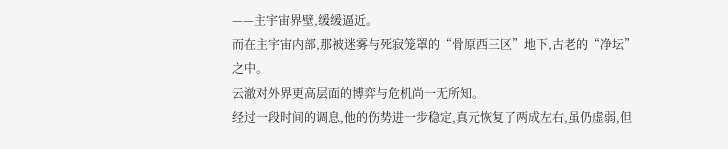——主宇宙界壁,缓缓逼近。
而在主宇宙内部,那被迷雾与死寂笼罩的“骨原西三区”地下,古老的“净坛”之中。
云澈对外界更高层面的博弈与危机尚一无所知。
经过一段时间的调息,他的伤势进一步稳定,真元恢复了两成左右,虽仍虚弱,但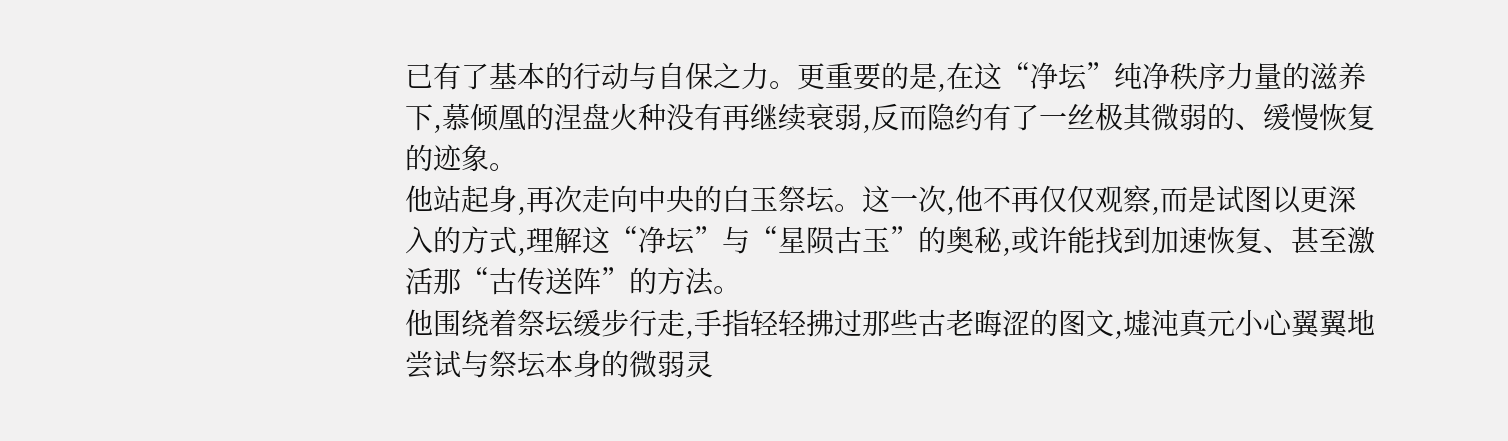已有了基本的行动与自保之力。更重要的是,在这“净坛”纯净秩序力量的滋养下,慕倾凰的涅盘火种没有再继续衰弱,反而隐约有了一丝极其微弱的、缓慢恢复的迹象。
他站起身,再次走向中央的白玉祭坛。这一次,他不再仅仅观察,而是试图以更深入的方式,理解这“净坛”与“星陨古玉”的奥秘,或许能找到加速恢复、甚至激活那“古传送阵”的方法。
他围绕着祭坛缓步行走,手指轻轻拂过那些古老晦涩的图文,墟沌真元小心翼翼地尝试与祭坛本身的微弱灵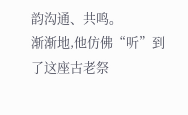韵沟通、共鸣。
渐渐地,他仿佛“听”到了这座古老祭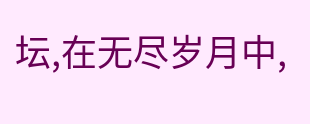坛,在无尽岁月中,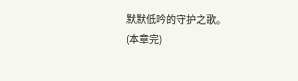默默低吟的守护之歌。
(本章完)